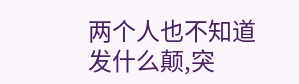两个人也不知道发什么颠,突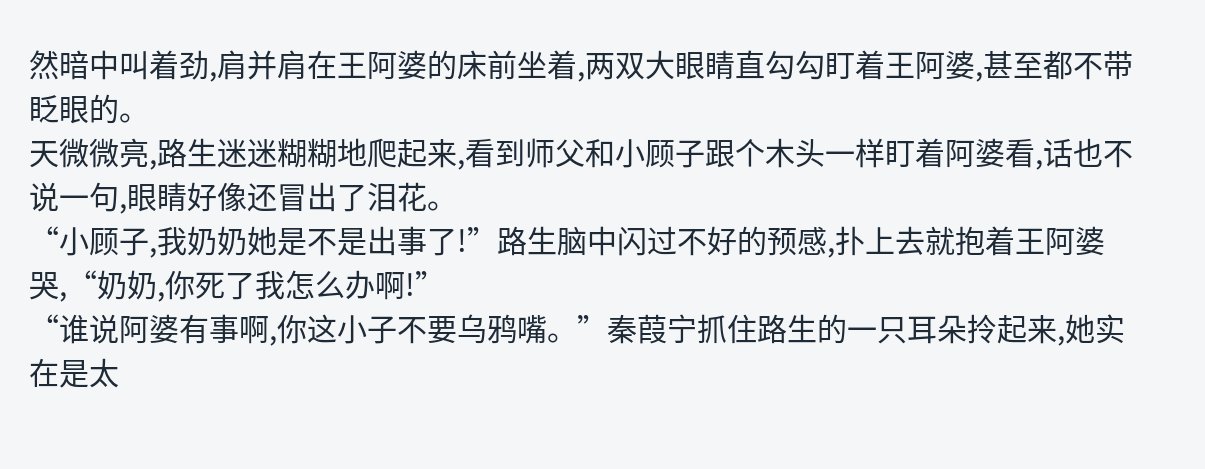然暗中叫着劲,肩并肩在王阿婆的床前坐着,两双大眼睛直勾勾盯着王阿婆,甚至都不带眨眼的。
天微微亮,路生迷迷糊糊地爬起来,看到师父和小顾子跟个木头一样盯着阿婆看,话也不说一句,眼睛好像还冒出了泪花。
“小顾子,我奶奶她是不是出事了!”路生脑中闪过不好的预感,扑上去就抱着王阿婆哭,“奶奶,你死了我怎么办啊!”
“谁说阿婆有事啊,你这小子不要乌鸦嘴。”秦葭宁抓住路生的一只耳朵拎起来,她实在是太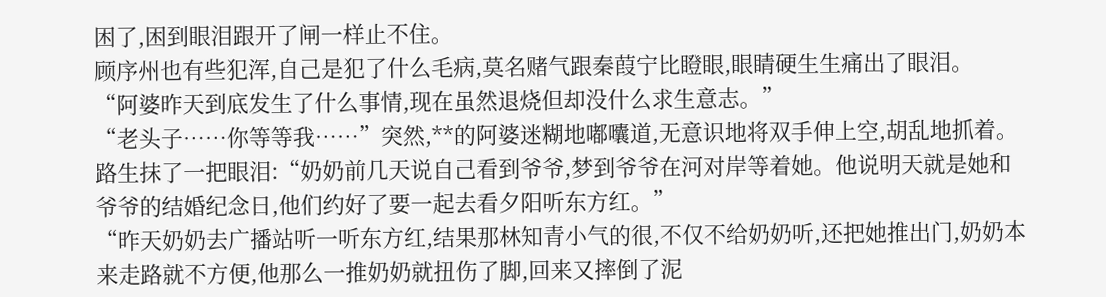困了,困到眼泪跟开了闸一样止不住。
顾序州也有些犯浑,自己是犯了什么毛病,莫名赌气跟秦葭宁比瞪眼,眼睛硬生生痛出了眼泪。
“阿婆昨天到底发生了什么事情,现在虽然退烧但却没什么求生意志。”
“老头子……你等等我……”突然,**的阿婆迷糊地嘟囔道,无意识地将双手伸上空,胡乱地抓着。
路生抹了一把眼泪:“奶奶前几天说自己看到爷爷,梦到爷爷在河对岸等着她。他说明天就是她和爷爷的结婚纪念日,他们约好了要一起去看夕阳听东方红。”
“昨天奶奶去广播站听一听东方红,结果那林知青小气的很,不仅不给奶奶听,还把她推出门,奶奶本来走路就不方便,他那么一推奶奶就扭伤了脚,回来又摔倒了泥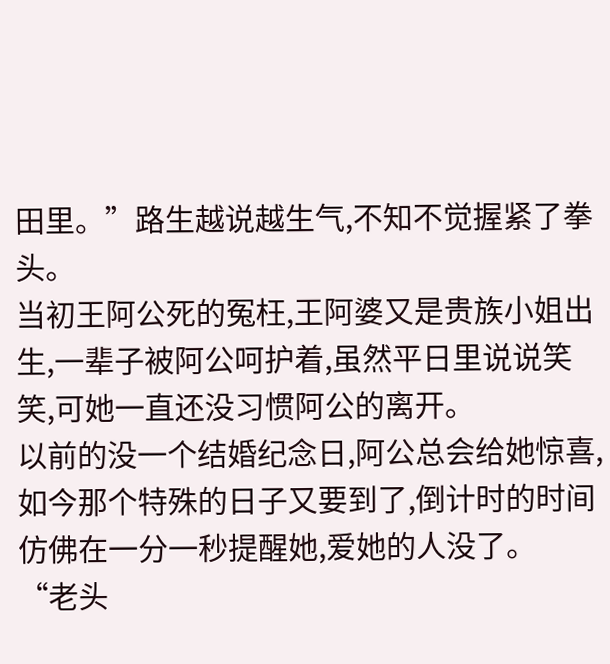田里。”路生越说越生气,不知不觉握紧了拳头。
当初王阿公死的冤枉,王阿婆又是贵族小姐出生,一辈子被阿公呵护着,虽然平日里说说笑笑,可她一直还没习惯阿公的离开。
以前的没一个结婚纪念日,阿公总会给她惊喜,如今那个特殊的日子又要到了,倒计时的时间仿佛在一分一秒提醒她,爱她的人没了。
“老头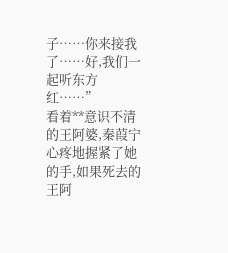子……你来接我了……好,我们一起听东方红……”
看着**意识不清的王阿婆,秦葭宁心疼地握紧了她的手,如果死去的王阿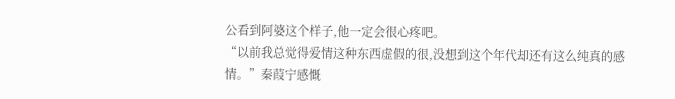公看到阿婆这个样子,他一定会很心疼吧。
“以前我总觉得爱情这种东西虚假的很,没想到这个年代却还有这么纯真的感情。”秦葭宁感慨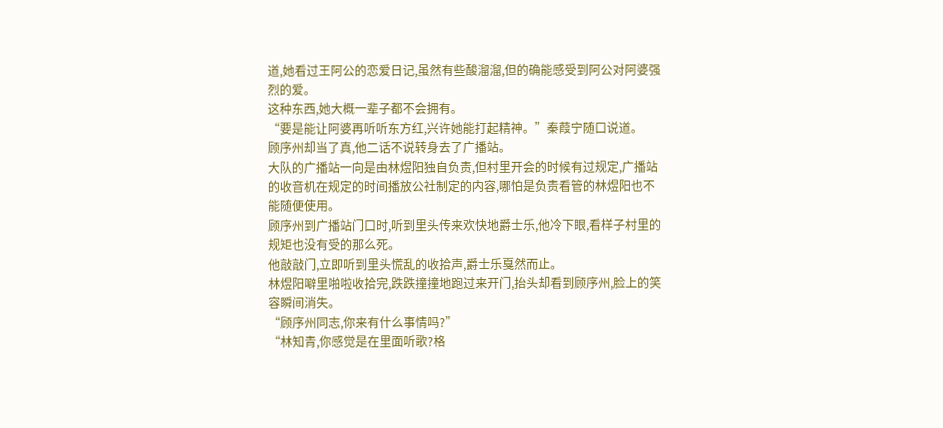道,她看过王阿公的恋爱日记,虽然有些酸溜溜,但的确能感受到阿公对阿婆强烈的爱。
这种东西,她大概一辈子都不会拥有。
“要是能让阿婆再听听东方红,兴许她能打起精神。”秦葭宁随口说道。
顾序州却当了真,他二话不说转身去了广播站。
大队的广播站一向是由林煜阳独自负责,但村里开会的时候有过规定,广播站的收音机在规定的时间播放公社制定的内容,哪怕是负责看管的林煜阳也不能随便使用。
顾序州到广播站门口时,听到里头传来欢快地爵士乐,他冷下眼,看样子村里的规矩也没有受的那么死。
他敲敲门,立即听到里头慌乱的收拾声,爵士乐戛然而止。
林煜阳噼里啪啦收拾完,跌跌撞撞地跑过来开门,抬头却看到顾序州,脸上的笑容瞬间消失。
“顾序州同志,你来有什么事情吗?”
“林知青,你感觉是在里面听歌?格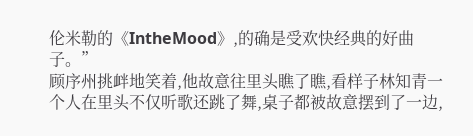伦米勒的《IntheMood》,的确是受欢快经典的好曲子。”
顾序州挑衅地笑着,他故意往里头瞧了瞧,看样子林知青一个人在里头不仅听歌还跳了舞,桌子都被故意摆到了一边,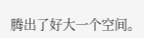腾出了好大一个空间。